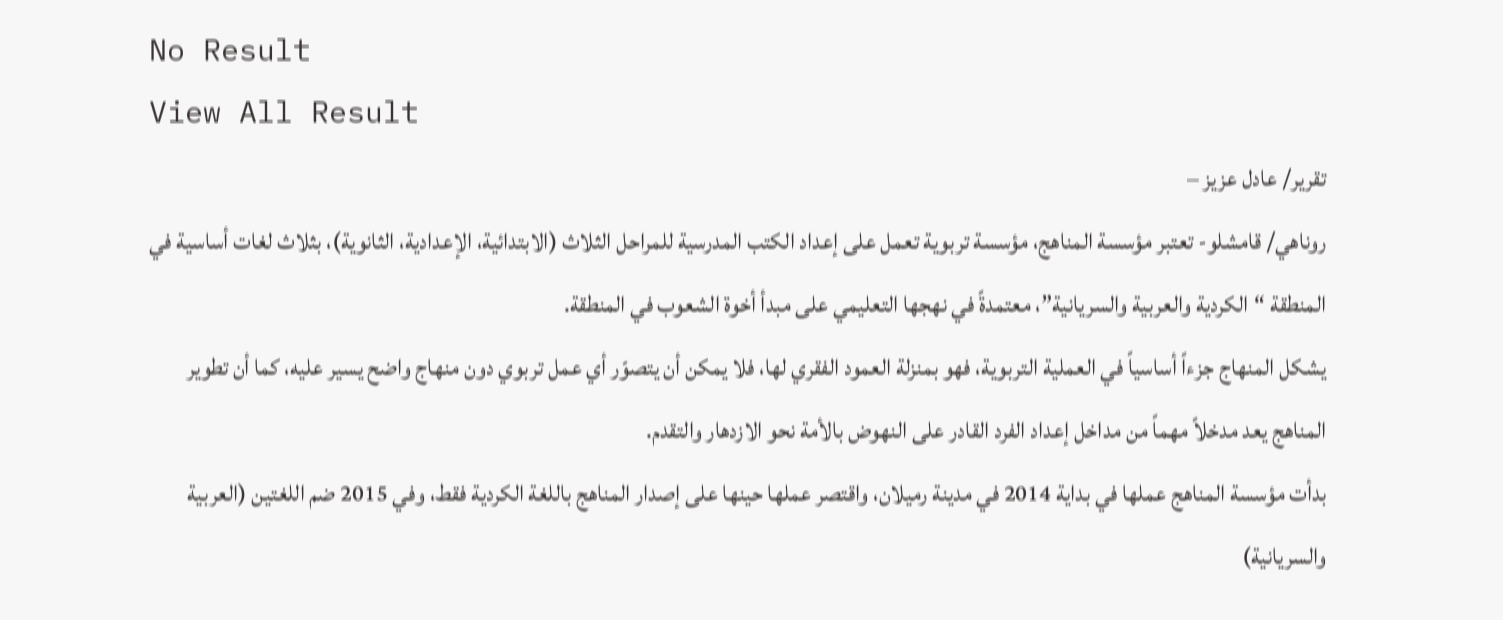No Result
View All Result
تقرير/ عادل عزيز –
روناهي/ قامشلو- تعتبر مؤسسة المناهج، مؤسسة تربوية تعمل على إعداد الكتب المدرسية للمراحل الثلاث (الابتدائية، الإعدادية، الثانوية)، بثلاث لغات أساسية في المنطقة “الكردية والعربية والسريانية”، معتمدةً في نهجها التعليمي على مبدأ أخوة الشعوب في المنطقة.
يشكل المنهاج جزءاً أساسياً في العملية التربوية، فهو بمنزلة العمود الفقري لها، فلا يمكن أن يتصوّر أي عمل تربوي دون منهاج واضح يسير عليه، كما أن تطوير المناهج يعد مدخلاً مهماً من مداخل إعداد الفرد القادر على النهوض بالأمة نحو الازدهار والتقدم.
بدأت مؤسسة المناهج عملها في بداية 2014 في مدينة رميلان، واقتصر عملها حينها على إصدار المناهج باللغة الكردية فقط، وفي 2015 ضم اللغتين (العربية والسريانية)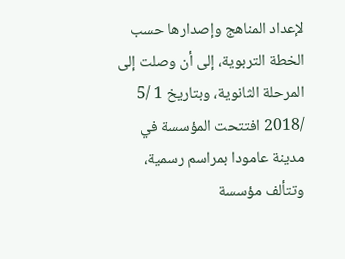لإعداد المناهج وإصدارها حسب الخطة التربوية، إلى أن وصلت إلى المرحلة الثانوية، وبتاريخ 1 /5 /2018 افتتحت المؤسسة في مدينة عامودا بمراسم رسمية، وتتألف مؤسسة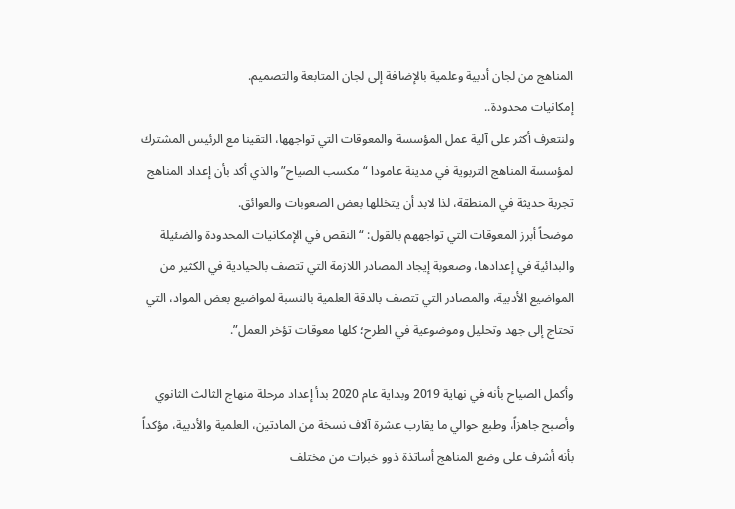المناهج من لجان أدبية وعلمية بالإضافة إلى لجان المتابعة والتصميم.
إمكانيات محدودة..
ولنتعرف أكثر على آلية عمل المؤسسة والمعوقات التي تواجهها، التقينا مع الرئيس المشترك لمؤسسة المناهج التربوية في مدينة عامودا “مكسب الصياح” والذي أكد بأن إعداد المناهج تجربة حديثة في المنطقة، لذا لابد أن يتخللها بعض الصعوبات والعوائق.
موضحاً أبرز المعوقات التي تواجههم بالقول: “النقص في الإمكانيات المحدودة والضئيلة والبدائية في إعدادها، وصعوبة إيجاد المصادر اللازمة التي تتصف بالحيادية في الكثير من المواضيع الأدبية، والمصادر التي تتصف بالدقة العلمية بالنسبة لمواضيع بعض المواد، التي تحتاج إلى جهد وتحليل وموضوعية في الطرح؛ كلها معوقات تؤخر العمل”.

وأكمل الصياح بأنه في نهاية 2019 وبداية عام 2020 بدأ إعداد مرحلة منهاج الثالث الثانوي وأصبح جاهزاً، وطبع حوالي ما يقارب عشرة آلاف نسخة من المادتين، العلمية والأدبية، مؤكداً بأنه أشرف على وضع المناهج أساتذة ذوو خبرات من مختلف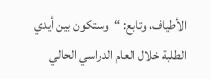الأطياف، وتابع: “وستكون بين أيدي الطلبة خلال العام الدراسي الحالي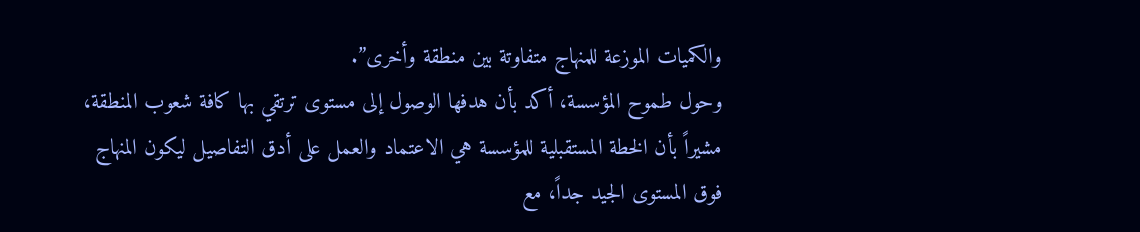والكميات الموزعة للمنهاج متفاوتة بين منطقة وأخرى”.
وحول طموح المؤسسة، أكد بأن هدفها الوصول إلى مستوى ترتقي بها كافة شعوب المنطقة، مشيراً بأن الخطة المستقبلية للمؤسسة هي الاعتماد والعمل على أدق التفاصيل ليكون المنهاج فوق المستوى الجيد جداً، مع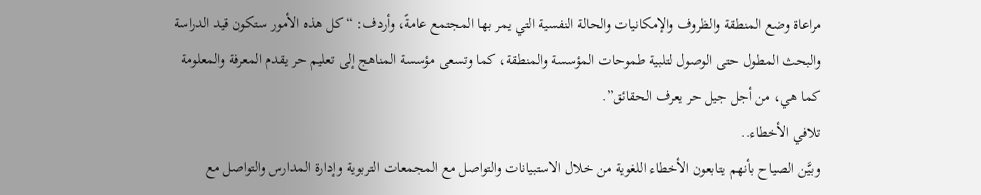مراعاة وضع المنطقة والظروف والإمكانيات والحالة النفسية التي يمر بها المجتمع عامةً، وأردف: “كل هذه الأمور ستكون قيد الدراسة والبحث المطول حتى الوصول لتلبية طموحات المؤسسة والمنطقة، كما وتسعى مؤسسة المناهج إلى تعليم حر يقدم المعرفة والمعلومة كما هي، من أجل جيل حر يعرف الحقائق”.
تلافي الأخطاء..
وبيَّن الصياح بأنهم يتابعون الأخطاء اللغوية من خلال الاستبيانات والتواصل مع المجمعات التربوية وإدارة المدارس والتواصل مع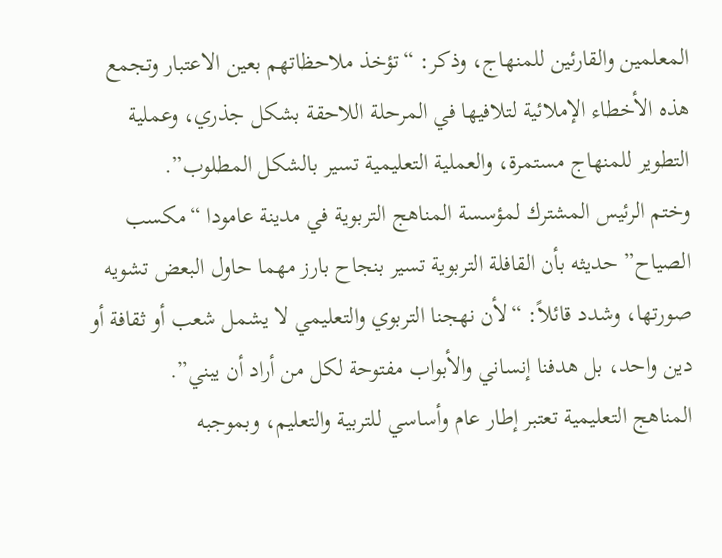المعلمين والقارئين للمنهاج، وذكر: “تؤخذ ملاحظاتهم بعين الاعتبار وتجمع هذه الأخطاء الإملائية لتلافيها في المرحلة اللاحقة بشكل جذري، وعملية التطوير للمنهاج مستمرة، والعملية التعليمية تسير بالشكل المطلوب”.
وختم الرئيس المشترك لمؤسسة المناهج التربوية في مدينة عامودا “مكسب الصياح” حديثه بأن القافلة التربوية تسير بنجاح بارز مهما حاول البعض تشويه صورتها، وشدد قائلاً: “لأن نهجنا التربوي والتعليمي لا يشمل شعب أو ثقافة أو دين واحد، بل هدفنا إنساني والأبواب مفتوحة لكل من أراد أن يبني”.
المناهج التعليمية تعتبر إطار عام وأساسي للتربية والتعليم، وبموجبه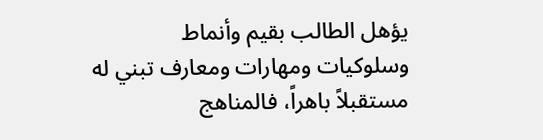يؤهل الطالب بقيم وأنماط وسلوكيات ومهارات ومعارف تبني له مستقبلاً باهراً، فالمناهج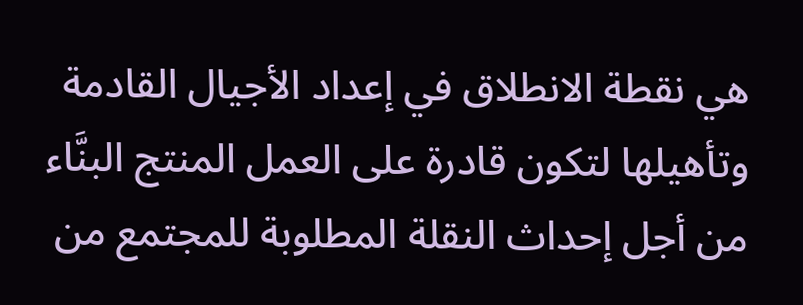هي نقطة الانطلاق في إعداد الأجيال القادمة وتأهيلها لتكون قادرة على العمل المنتج البنَّاء من أجل إحداث النقلة المطلوبة للمجتمع من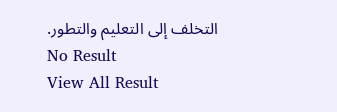التخلف إلى التعليم والتطور.
No Result
View All Result